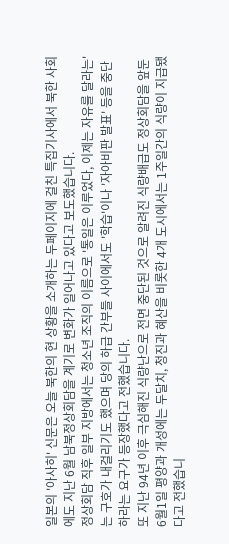일본의 '아사히' 신문은 오늘 북한의 현 상황을 소개하는 두페이지에 걸친 특집기사에서 북한 사회에도 지난 6월 남북정상회담을 계기로 변화가 일어나고 있다고 보도했습니다.
정상회담 직후 일부 지방에서는 청소년 조직의 이름으로 '통일은 이루었다, 이제는 자유를 달라는'는 구호가 내걸리기도 했으며 당의 하급 간부들 사이에서도 '학습'이나 '자아비판 발표' 등을 중단하라는 요구가 등장했다고 전했습니다.
또 지난 94년 이후 극심해진 식량난으로 전면 중단된 것으로 알려진 식량배급도 정상회담을 앞둔 6월1일 평양과 개성에는 두달치, 청진과 혜산을 비롯한 4개 도시에서는 1주일간의 식량이 지급됐다고 전했습니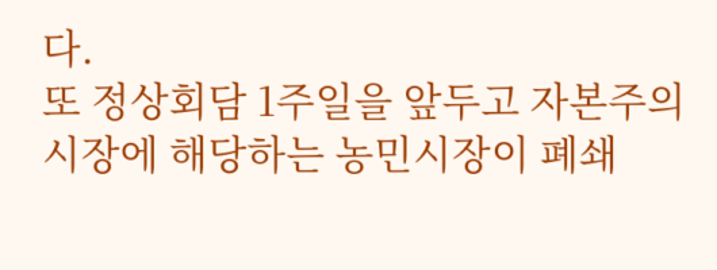다.
또 정상회담 1주일을 앞두고 자본주의 시장에 해당하는 농민시장이 폐쇄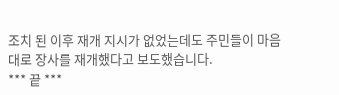조치 된 이후 재개 지시가 없었는데도 주민들이 마음대로 장사를 재개했다고 보도했습니다.
*** 끝 ***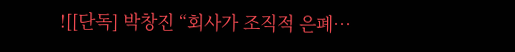![[단독] 박창진 “회사가 조직적 은폐…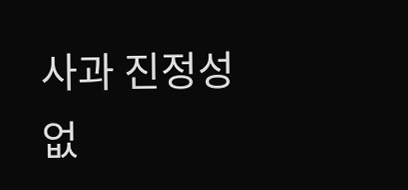사과 진정성 없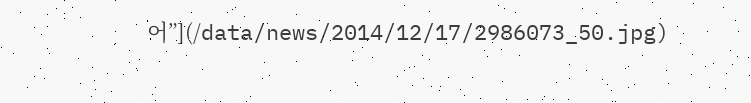어”](/data/news/2014/12/17/2986073_50.jpg)